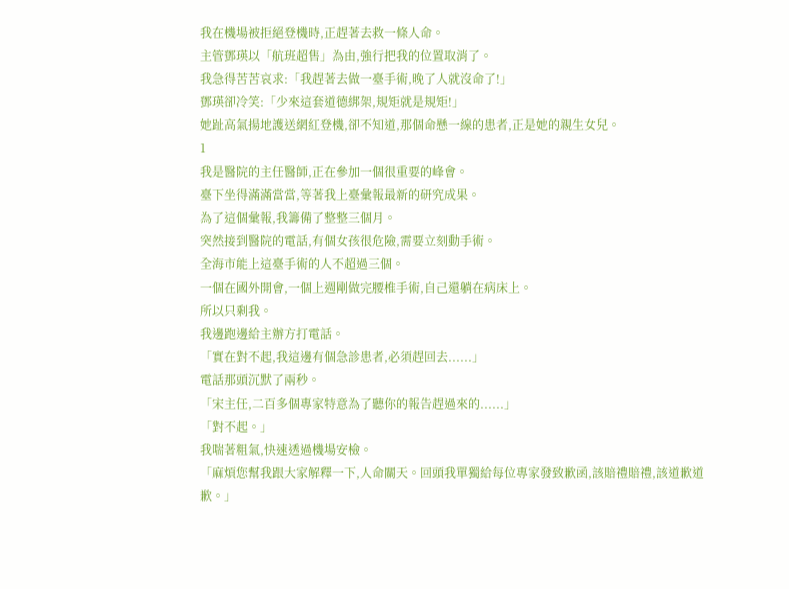我在機場被拒絕登機時,正趕著去救一條人命。
主管鄧瑛以「航班超售」為由,強行把我的位置取消了。
我急得苦苦哀求:「我趕著去做一臺手術,晚了人就沒命了!」
鄧瑛卻冷笑:「少來這套道德綁架,規矩就是規矩!」
她趾高氣揚地護送網紅登機,卻不知道,那個命懸一線的患者,正是她的親生女兒。
1
我是醫院的主任醫師,正在參加一個很重要的峰會。
臺下坐得滿滿當當,等著我上臺彙報最新的研究成果。
為了這個彙報,我籌備了整整三個月。
突然接到醫院的電話,有個女孩很危險,需要立刻動手術。
全海市能上這臺手術的人不超過三個。
一個在國外開會,一個上週剛做完腰椎手術,自己還躺在病床上。
所以只剩我。
我邊跑邊給主辦方打電話。
「實在對不起,我這邊有個急診患者,必須趕回去......」
電話那頭沉默了兩秒。
「宋主任,二百多個專家特意為了聽你的報告趕過來的......」
「對不起。」
我喘著粗氣,快速透過機場安檢。
「麻煩您幫我跟大家解釋一下,人命關天。回頭我單獨給每位專家發致歉函,該賠禮賠禮,該道歉道歉。」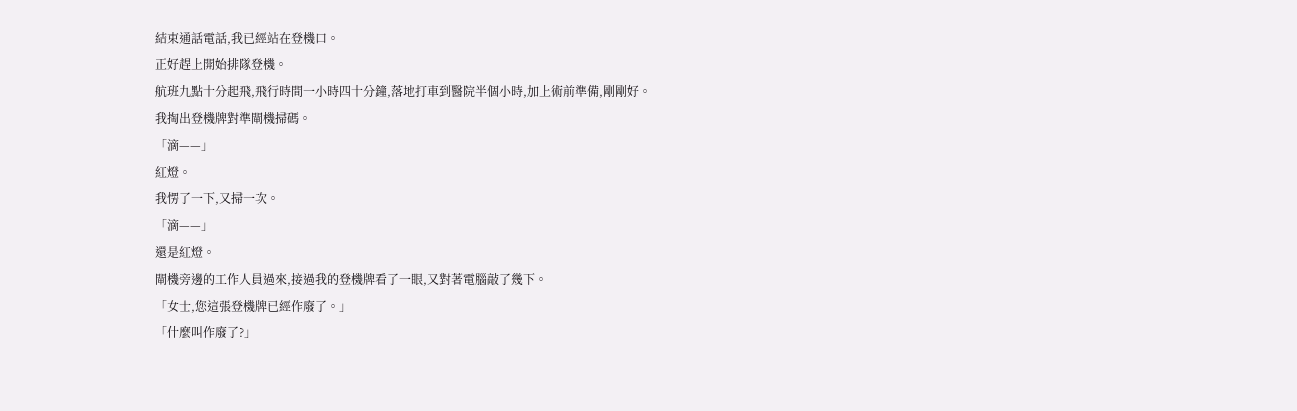結束通話電話,我已經站在登機口。
正好趕上開始排隊登機。
航班九點十分起飛,飛行時間一小時四十分鐘,落地打車到醫院半個小時,加上術前準備,剛剛好。
我掏出登機牌對準閘機掃碼。
「滴——」
紅燈。
我愣了一下,又掃一次。
「滴——」
還是紅燈。
閘機旁邊的工作人員過來,接過我的登機牌看了一眼,又對著電腦敲了幾下。
「女士,您這張登機牌已經作廢了。」
「什麼叫作廢了?」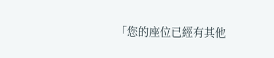「您的座位已經有其他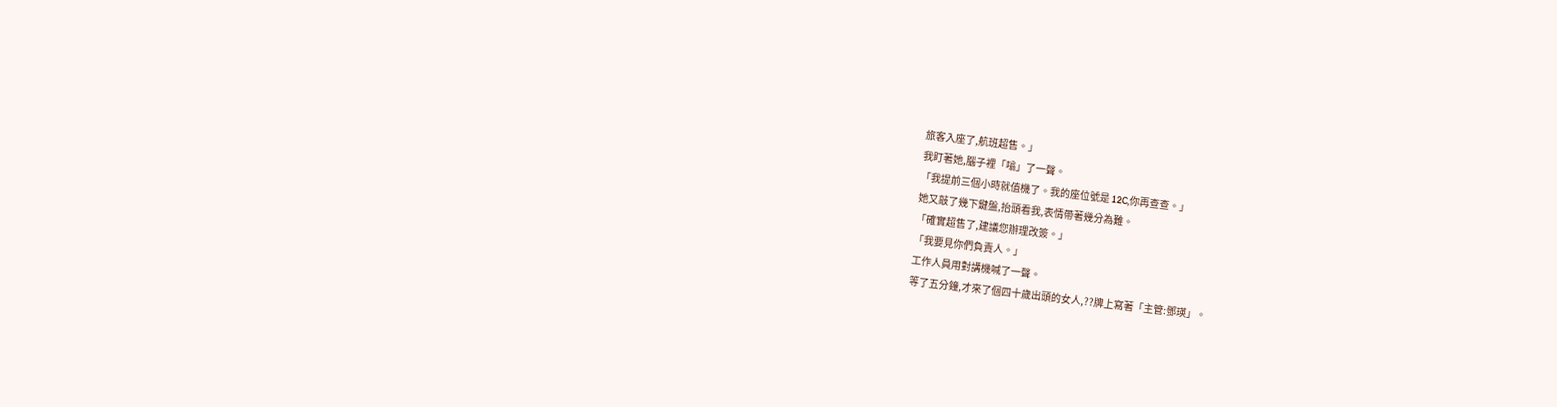旅客入座了,航班超售。」
我盯著她,腦子裡「嗡」了一聲。
「我提前三個小時就值機了。我的座位號是 12C,你再查查。」
她又敲了幾下鍵盤,抬頭看我,表情帶著幾分為難。
「確實超售了,建議您辦理改簽。」
「我要見你們負責人。」
工作人員用對講機喊了一聲。
等了五分鐘,才來了個四十歲出頭的女人,??牌上寫著「主管:鄧瑛」。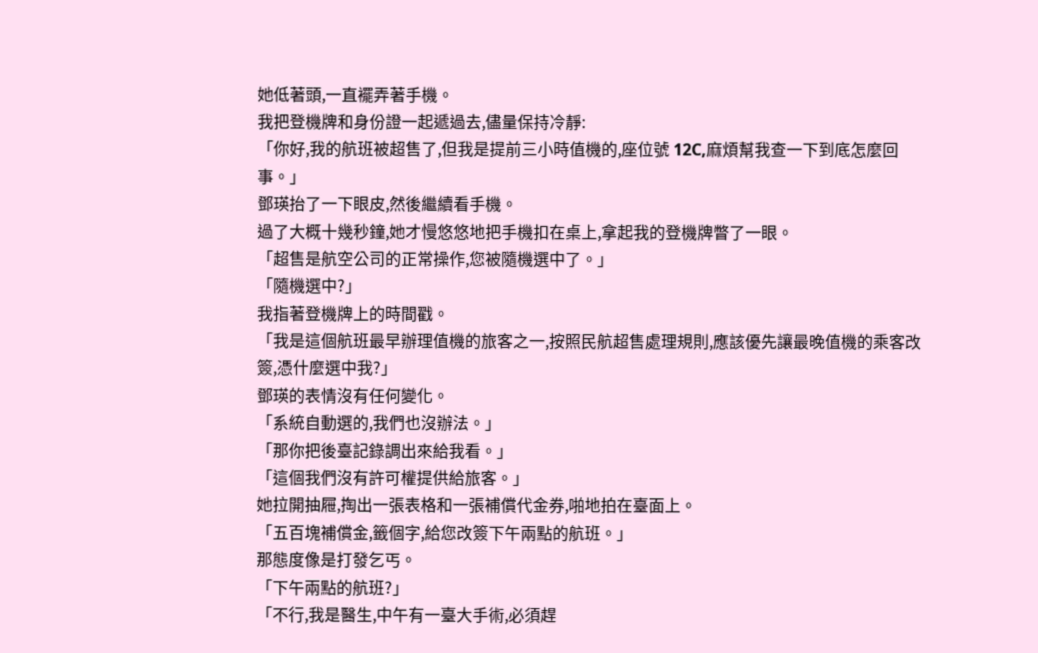她低著頭,一直襬弄著手機。
我把登機牌和身份證一起遞過去,儘量保持冷靜:
「你好,我的航班被超售了,但我是提前三小時值機的,座位號 12C,麻煩幫我查一下到底怎麼回事。」
鄧瑛抬了一下眼皮,然後繼續看手機。
過了大概十幾秒鐘,她才慢悠悠地把手機扣在桌上,拿起我的登機牌瞥了一眼。
「超售是航空公司的正常操作,您被隨機選中了。」
「隨機選中?」
我指著登機牌上的時間戳。
「我是這個航班最早辦理值機的旅客之一,按照民航超售處理規則,應該優先讓最晚值機的乘客改簽,憑什麼選中我?」
鄧瑛的表情沒有任何變化。
「系統自動選的,我們也沒辦法。」
「那你把後臺記錄調出來給我看。」
「這個我們沒有許可權提供給旅客。」
她拉開抽屜,掏出一張表格和一張補償代金券,啪地拍在臺面上。
「五百塊補償金,籤個字,給您改簽下午兩點的航班。」
那態度像是打發乞丐。
「下午兩點的航班?」
「不行,我是醫生,中午有一臺大手術,必須趕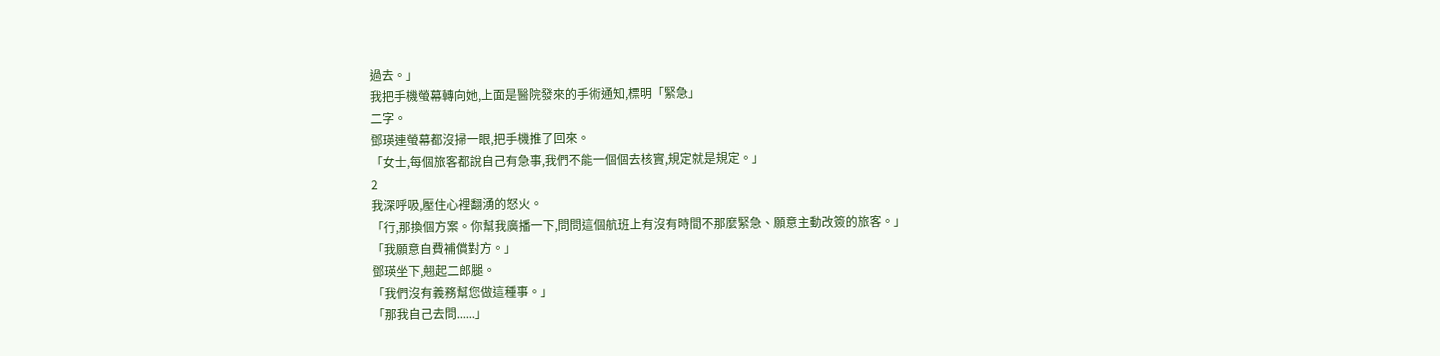過去。」
我把手機螢幕轉向她,上面是醫院發來的手術通知,標明「緊急」
二字。
鄧瑛連螢幕都沒掃一眼,把手機推了回來。
「女士,每個旅客都說自己有急事,我們不能一個個去核實,規定就是規定。」
2
我深呼吸,壓住心裡翻湧的怒火。
「行,那換個方案。你幫我廣播一下,問問這個航班上有沒有時間不那麼緊急、願意主動改簽的旅客。」
「我願意自費補償對方。」
鄧瑛坐下,翹起二郎腿。
「我們沒有義務幫您做這種事。」
「那我自己去問......」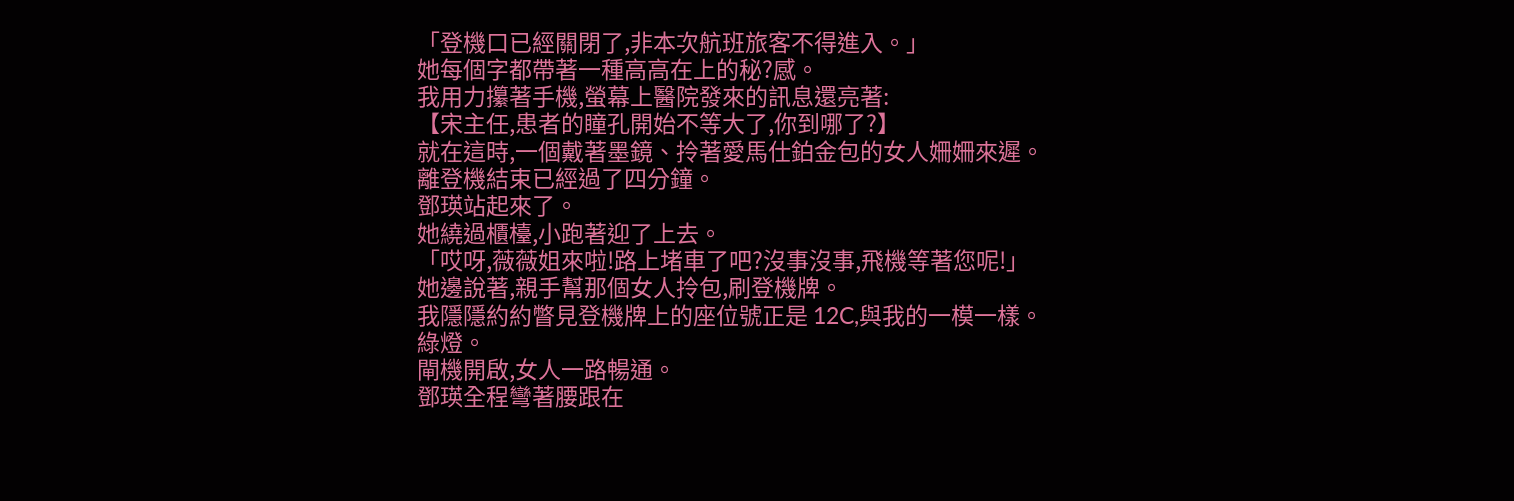「登機口已經關閉了,非本次航班旅客不得進入。」
她每個字都帶著一種高高在上的秘?感。
我用力攥著手機,螢幕上醫院發來的訊息還亮著:
【宋主任,患者的瞳孔開始不等大了,你到哪了?】
就在這時,一個戴著墨鏡、拎著愛馬仕鉑金包的女人姍姍來遲。
離登機結束已經過了四分鐘。
鄧瑛站起來了。
她繞過櫃檯,小跑著迎了上去。
「哎呀,薇薇姐來啦!路上堵車了吧?沒事沒事,飛機等著您呢!」
她邊說著,親手幫那個女人拎包,刷登機牌。
我隱隱約約瞥見登機牌上的座位號正是 12C,與我的一模一樣。
綠燈。
閘機開啟,女人一路暢通。
鄧瑛全程彎著腰跟在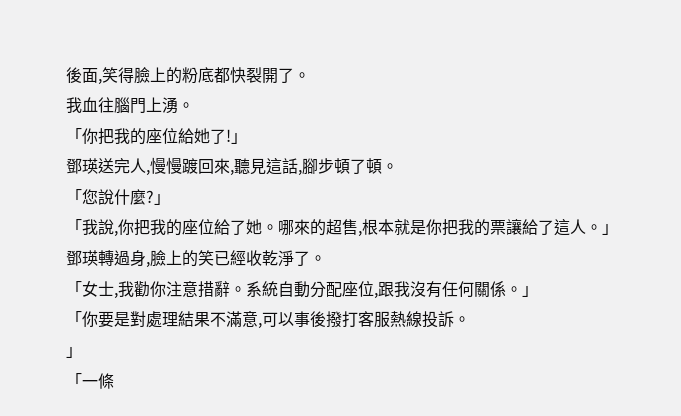後面,笑得臉上的粉底都快裂開了。
我血往腦門上湧。
「你把我的座位給她了!」
鄧瑛送完人,慢慢踱回來,聽見這話,腳步頓了頓。
「您說什麼?」
「我說,你把我的座位給了她。哪來的超售,根本就是你把我的票讓給了這人。」
鄧瑛轉過身,臉上的笑已經收乾淨了。
「女士,我勸你注意措辭。系統自動分配座位,跟我沒有任何關係。」
「你要是對處理結果不滿意,可以事後撥打客服熱線投訴。
」
「一條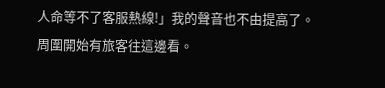人命等不了客服熱線!」我的聲音也不由提高了。
周圍開始有旅客往這邊看。